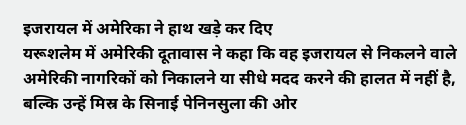इजरायल में अमेरिका ने हाथ खड़े कर दिए
यरूशलेम में अमेरिकी दूतावास ने कहा कि वह इजरायल से निकलने वाले अमेरिकी नागरिकों को निकालने या सीधे मदद करने की हालत में नहीं है, बल्कि उन्हें मिस्र के सिनाई पेनिनसुला की ओर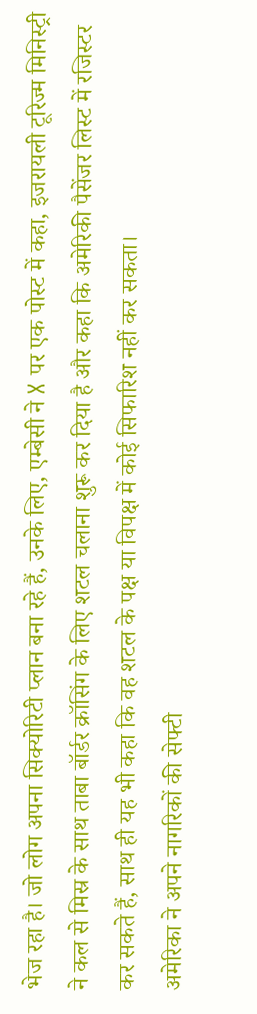भेज रहा है। जो लोग अपना सिक्योरिटी प्लान बना रहे हैं, उनके लिए, एम्बेसी ने X पर एक पोस्ट में कहा, इजरायली टूरिज्म मिनिस्ट्री ने कल से मिस्र के साथ ताबा बॉर्डर क्रॉसिंग के लिए शटल चलाना शुरू कर दिया है और कहा कि अमेरिकी पैसेंजर लिस्ट में रजिस्टर कर सकते हैं, साथ ही यह भी कहा कि वह शटल के पक्ष या विपक्ष में कोई सिफारिश नहीं कर सकता।
अमेरिका ने अपने नागरिकों की सेफ्टी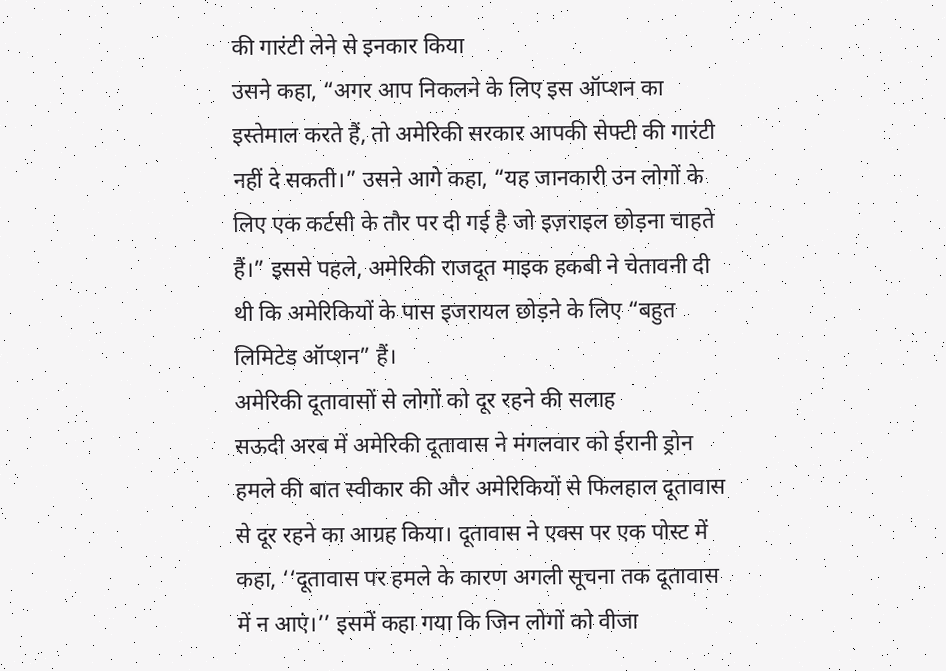की गारंटी लेने से इनकार किया
उसने कहा, “अगर आप निकलने के लिए इस ऑप्शन का इस्तेमाल करते हैं, तो अमेरिकी सरकार आपकी सेफ्टी की गारंटी नहीं दे सकती।” उसने आगे कहा, “यह जानकारी उन लोगों के लिए एक कर्टसी के तौर पर दी गई है जो इज़राइल छोड़ना चाहते हैं।” इससे पहले, अमेरिकी राजदूत माइक हकबी ने चेतावनी दी थी कि अमेरिकियों के पास इजरायल छोड़ने के लिए “बहुत लिमिटेड ऑप्शन” हैं।
अमेरिकी दूतावासों से लोगों को दूर रहने की सलाह
सऊदी अरब में अमेरिकी दूतावास ने मंगलवार को ईरानी ड्रोन हमले की बात स्वीकार की और अमेरिकियों से फिलहाल दूतावास से दूर रहने का आग्रह किया। दूतावास ने एक्स पर एक पोस्ट में कहा, ‘‘दूतावास पर हमले के कारण अगली सूचना तक दूतावास में न आएं।’’ इसमें कहा गया कि जिन लोगों को वीजा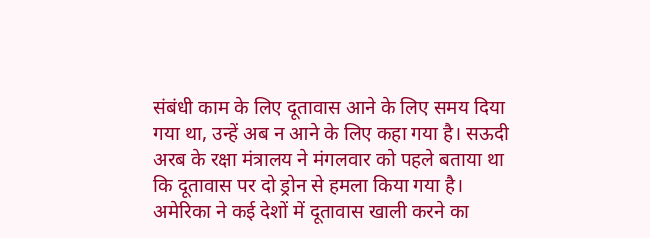संबंधी काम के लिए दूतावास आने के लिए समय दिया गया था, उन्हें अब न आने के लिए कहा गया है। सऊदी अरब के रक्षा मंत्रालय ने मंगलवार को पहले बताया था कि दूतावास पर दो ड्रोन से हमला किया गया है।
अमेरिका ने कई देशों में दूतावास खाली करने का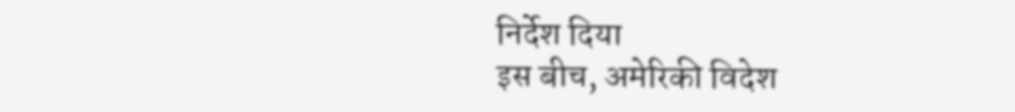निर्देश दिया
इस बीच, अमेरिकी विदेश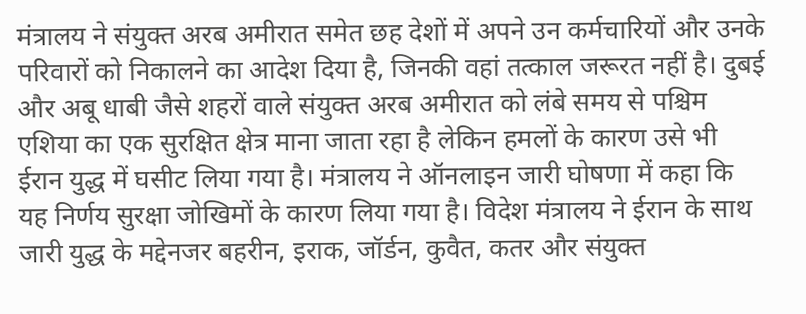मंत्रालय ने संयुक्त अरब अमीरात समेत छह देशों में अपने उन कर्मचारियों और उनके परिवारों को निकालने का आदेश दिया है, जिनकी वहां तत्काल जरूरत नहीं है। दुबई और अबू धाबी जैसे शहरों वाले संयुक्त अरब अमीरात को लंबे समय से पश्चिम एशिया का एक सुरक्षित क्षेत्र माना जाता रहा है लेकिन हमलों के कारण उसे भी ईरान युद्ध में घसीट लिया गया है। मंत्रालय ने ऑनलाइन जारी घोषणा में कहा कि यह निर्णय सुरक्षा जोखिमों के कारण लिया गया है। विदेश मंत्रालय ने ईरान के साथ जारी युद्ध के मद्देनजर बहरीन, इराक, जॉर्डन, कुवैत, कतर और संयुक्त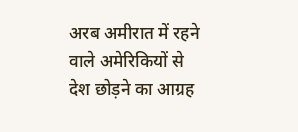अरब अमीरात में रहने वाले अमेरिकियों से देश छोड़ने का आग्रह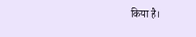किया है।